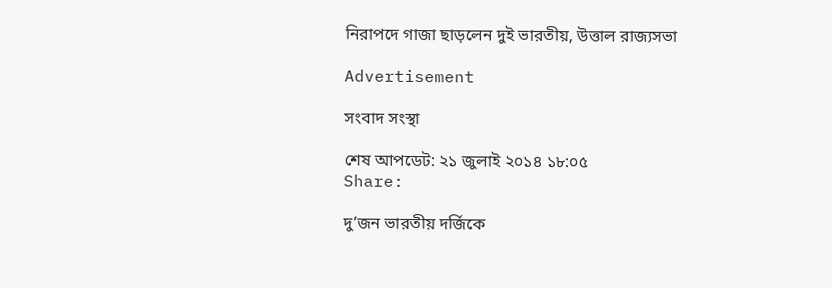নিরাপদে গাজা ছাড়লেন দুই ভারতীয়, উত্তাল রাজ্যসভা

Advertisement

সংবাদ সংস্থা

শেষ আপডেট: ২১ জুলাই ২০১৪ ১৮:০৫
Share:

দু’জন ভারতীয় দর্জিকে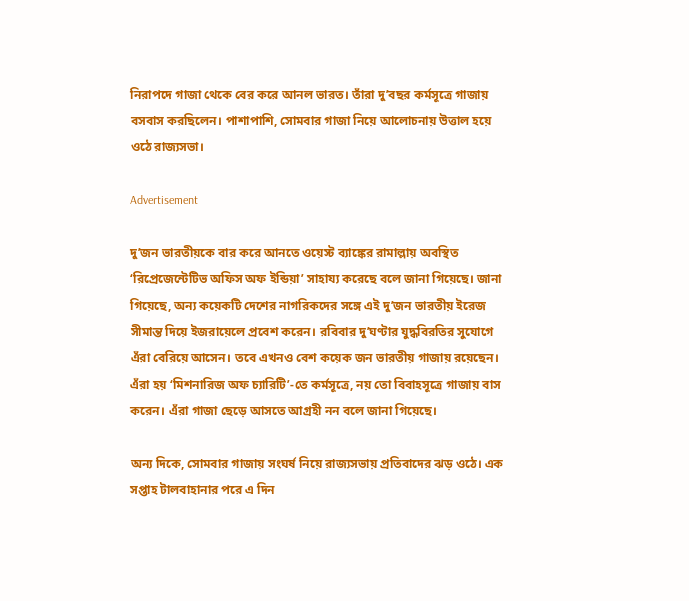নিরাপদে গাজা থেকে বের করে আনল ভারত। তাঁরা দু’বছর কর্মসূত্রে গাজায় বসবাস করছিলেন। পাশাপাশি, সোমবার গাজা নিয়ে আলোচনায় উত্তাল হয়ে ওঠে রাজ্যসভা।

Advertisement

দু’জন ভারতীয়কে বার করে আনতে ওয়েস্ট ব্যাঙ্কের রামাল্লায় অবস্থিত ‘রিপ্রেজেন্টেটিভ অফিস অফ ইন্ডিয়া’ সাহায্য করেছে বলে জানা গিয়েছে। জানা গিয়েছে, অন্য কয়েকটি দেশের নাগরিকদের সঙ্গে এই দু’জন ভারতীয় ইরেজ সীমান্ত দিয়ে ইজরায়েলে প্রবেশ করেন। রবিবার দু’ঘণ্টার যুদ্ধবিরতির সুযোগে এঁরা বেরিয়ে আসেন। তবে এখনও বেশ কয়েক জন ভারতীয় গাজায় রয়েছেন। এঁরা হয় ‘মিশনারিজ অফ চ্যারিটি’-তে কর্মসূত্রে, নয় তো বিবাহসূত্রে গাজায় বাস করেন। এঁরা গাজা ছেড়ে আসতে আগ্রহী নন বলে জানা গিয়েছে।

অন্য দিকে, সোমবার গাজায় সংঘর্ষ নিয়ে রাজ্যসভায় প্রতিবাদের ঝড় ওঠে। এক সপ্তাহ টালবাহানার পরে এ দিন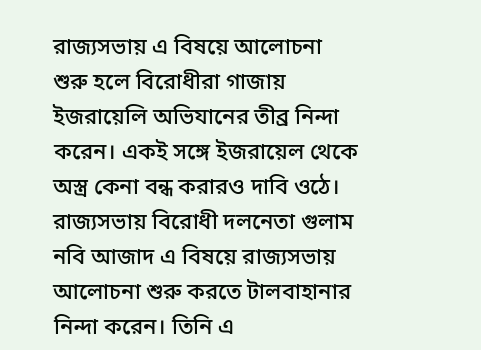রাজ্যসভায় এ বিষয়ে আলোচনা শুরু হলে বিরোধীরা গাজায় ইজরায়েলি অভিযানের তীব্র নিন্দা করেন। একই সঙ্গে ইজরায়েল থেকে অস্ত্র কেনা বন্ধ করারও দাবি ওঠে। রাজ্যসভায় বিরোধী দলনেতা গুলাম নবি আজাদ এ বিষয়ে রাজ্যসভায় আলোচনা শুরু করতে টালবাহানার নিন্দা করেন। তিনি এ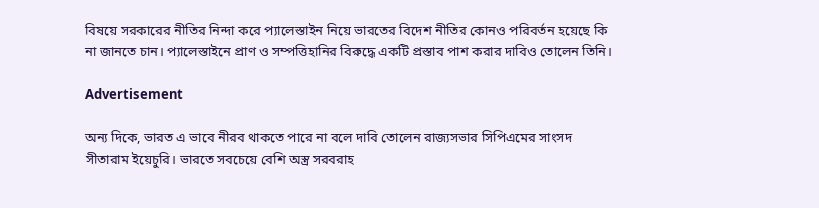বিষয়ে সরকারের নীতির নিন্দা করে প্যালেস্তাইন নিয়ে ভারতের বিদেশ নীতির কোনও পরিবর্তন হয়েছে কি না জানতে চান। প্যালেস্তাইনে প্রাণ ও সম্পত্তিহানির বিরুদ্ধে একটি প্রস্তাব পাশ করার দাবিও তোলেন তিনি।

Advertisement

অন্য দিকে, ভারত এ ভাবে নীরব থাকতে পারে না বলে দাবি তোলেন রাজ্যসভার সিপিএমের সাংসদ সীতারাম ইয়েচুরি। ভারতে সবচেয়ে বেশি অস্ত্র সরবরাহ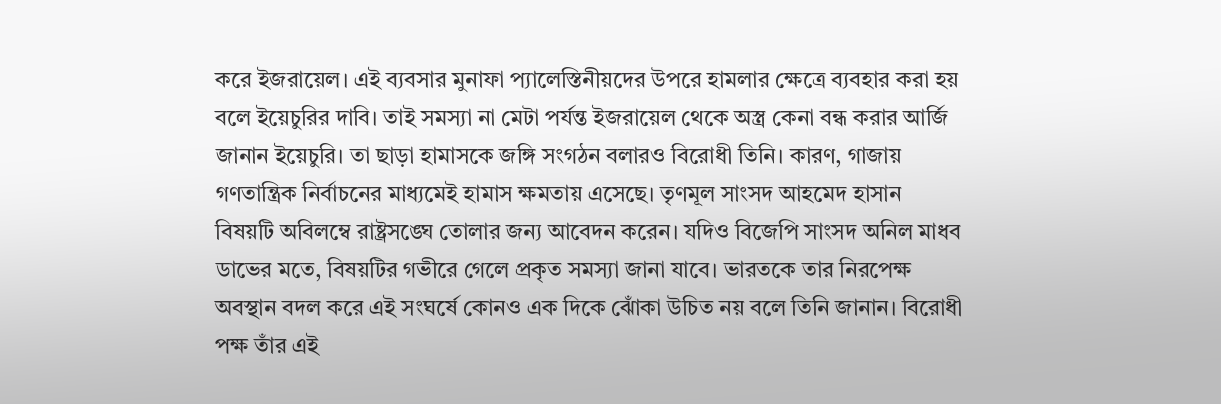করে ইজরায়েল। এই ব্যবসার মুনাফা প্যালেস্তিনীয়দের উপরে হামলার ক্ষেত্রে ব্যবহার করা হয় বলে ইয়েচুরির দাবি। তাই সমস্যা না মেটা পর্যন্ত ইজরায়েল থেকে অস্ত্র কেনা বন্ধ করার আর্জি জানান ইয়েচুরি। তা ছাড়া হামাসকে জঙ্গি সংগঠন বলারও বিরোধী তিনি। কারণ, গাজায় গণতান্ত্রিক নির্বাচনের মাধ্যমেই হামাস ক্ষমতায় এসেছে। তৃণমূল সাংসদ আহমেদ হাসান বিষয়টি অবিলম্বে রাষ্ট্রসঙ্ঘে তোলার জন্য আবেদন করেন। যদিও বিজেপি সাংসদ অনিল মাধব ডাভের মতে, বিষয়টির গভীরে গেলে প্রকৃত সমস্যা জানা যাবে। ভারতকে তার নিরপেক্ষ অবস্থান বদল করে এই সংঘর্ষে কোনও এক দিকে ঝোঁকা উচিত নয় বলে তিনি জানান। বিরোধী পক্ষ তাঁর এই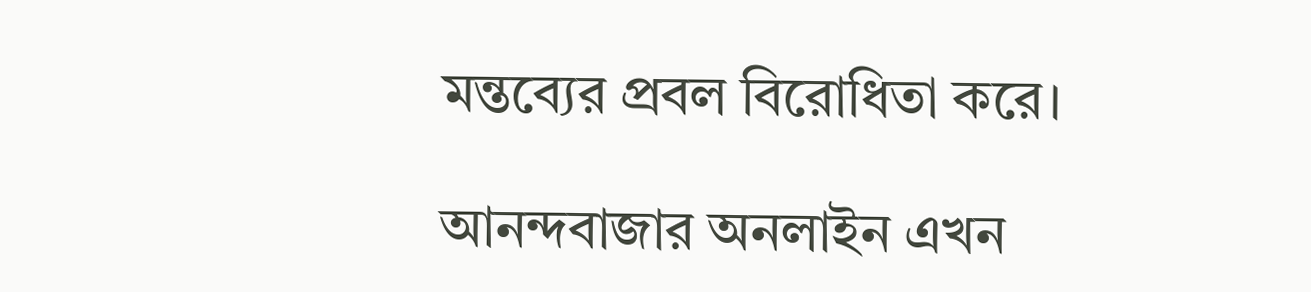মন্তব্যের প্রবল বিরোধিতা করে।

আনন্দবাজার অনলাইন এখন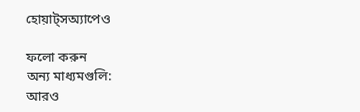হোয়াট্‌সঅ্যাপেও

ফলো করুন
অন্য মাধ্যমগুলি:
আরও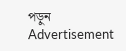পড়ুন
Advertisement